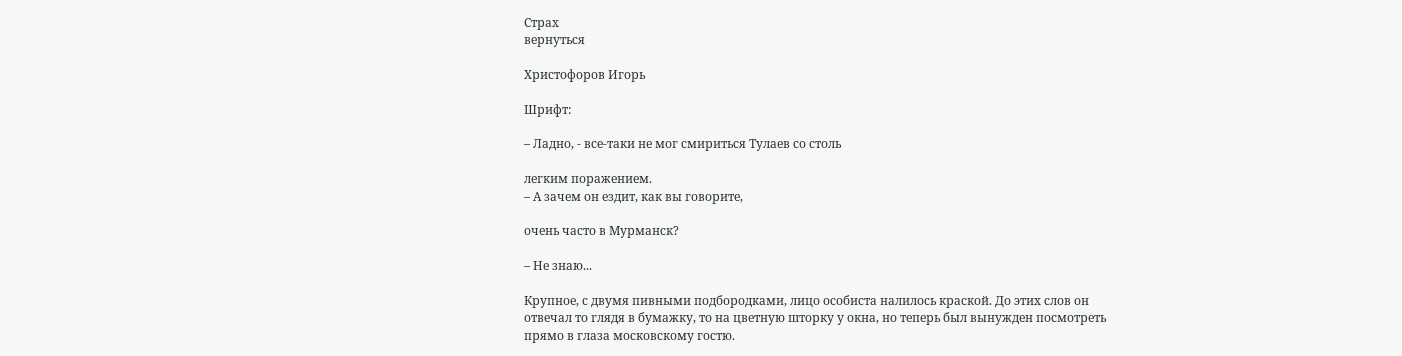Страх
вернуться

Христофоров Игорь

Шрифт:

– Ладно, - все-таки не мог смириться Тулаев со столь

легким поражением.
– А зачем он ездит, как вы говорите,

очень часто в Мурманск?

– Не знаю...

Крупное, с двумя пивными подбородками, лицо особиста налилось краской. До этих слов он отвечал то глядя в бумажку, то на цветную шторку у окна, но теперь был вынужден посмотреть прямо в глаза московскому гостю.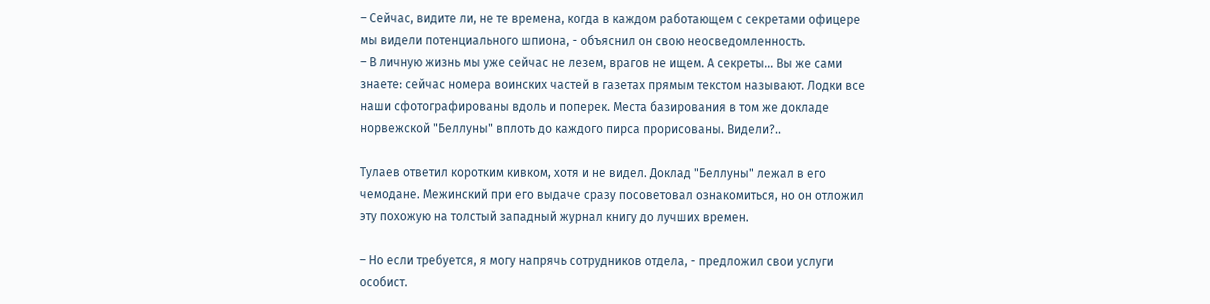– Сейчас, видите ли, не те времена, когда в каждом работающем с секретами офицере мы видели потенциального шпиона, - объяснил он свою неосведомленность.
– В личную жизнь мы уже сейчас не лезем, врагов не ищем. А секреты... Вы же сами знаете: сейчас номера воинских частей в газетах прямым текстом называют. Лодки все наши сфотографированы вдоль и поперек. Места базирования в том же докладе норвежской "Беллуны" вплоть до каждого пирса прорисованы. Видели?..

Тулаев ответил коротким кивком, хотя и не видел. Доклад "Беллуны" лежал в его чемодане. Межинский при его выдаче сразу посоветовал ознакомиться, но он отложил эту похожую на толстый западный журнал книгу до лучших времен.

– Но если требуется, я могу напрячь сотрудников отдела, - предложил свои услуги особист.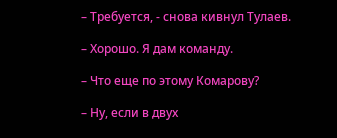– Требуется, - снова кивнул Тулаев.

– Хорошо. Я дам команду.

– Что еще по этому Комарову?

– Ну, если в двух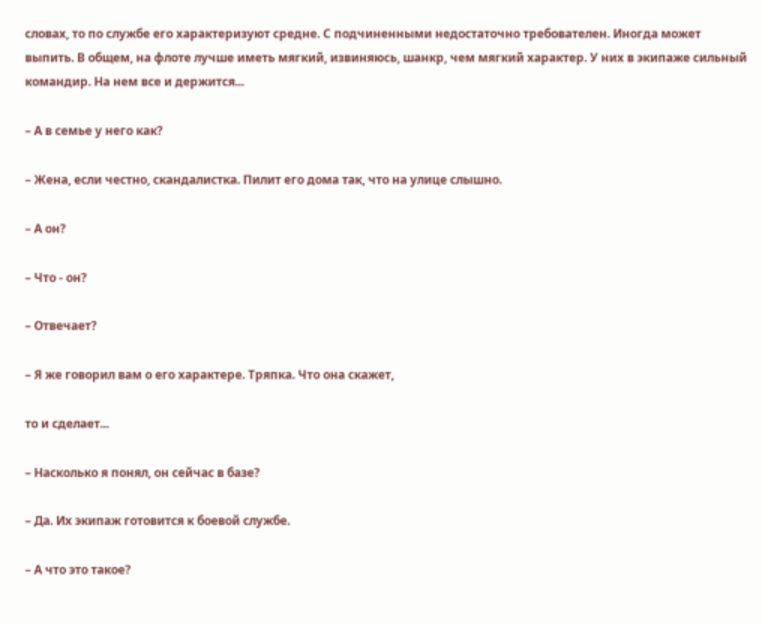словах, то по службе его характеризуют средне. С подчиненными недостаточно требователен. Иногда может выпить. В общем, на флоте лучше иметь мягкий, извиняюсь, шанкр, чем мягкий характер. У них в экипаже сильный командир. На нем все и держится...

– А в семье у него как?

– Жена, если честно, скандалистка. Пилит его дома так, что на улице слышно.

– А он?

– Что - он?

– Отвечает?

– Я же говорил вам о его характере. Тряпка. Что она скажет,

то и сделает...

– Насколько я понял, он сейчас в базе?

– Да. Их экипаж готовится к боевой службе.

– А что это такое?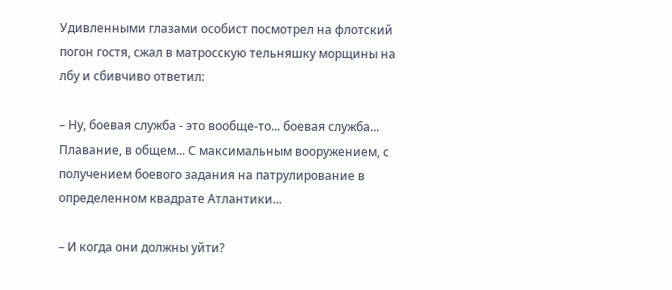Удивленными глазами особист посмотрел на флотский погон гостя, сжал в матросскую тельняшку морщины на лбу и сбивчиво ответил:

– Ну, боевая служба - это вообще-то... боевая служба... Плавание, в общем... С максимальным вооружением, с получением боевого задания на патрулирование в определенном квадрате Атлантики...

– И когда они должны уйти?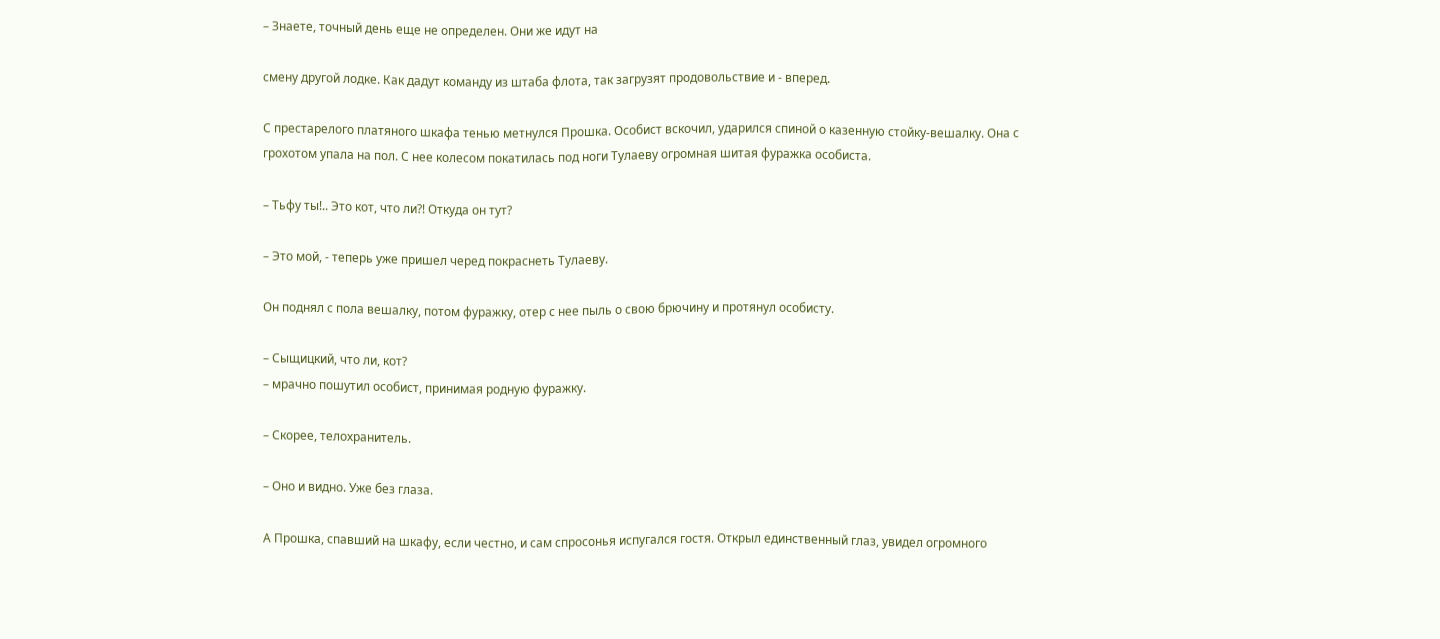– Знаете, точный день еще не определен. Они же идут на

смену другой лодке. Как дадут команду из штаба флота, так загрузят продовольствие и - вперед.

С престарелого платяного шкафа тенью метнулся Прошка. Особист вскочил, ударился спиной о казенную стойку-вешалку. Она с грохотом упала на пол. С нее колесом покатилась под ноги Тулаеву огромная шитая фуражка особиста.

– Тьфу ты!.. Это кот, что ли?! Откуда он тут?

– Это мой, - теперь уже пришел черед покраснеть Тулаеву.

Он поднял с пола вешалку, потом фуражку, отер с нее пыль о свою брючину и протянул особисту.

– Сыщицкий, что ли, кот?
– мрачно пошутил особист, принимая родную фуражку.

– Скорее, телохранитель.

– Оно и видно. Уже без глаза.

А Прошка, спавший на шкафу, если честно, и сам спросонья испугался гостя. Открыл единственный глаз, увидел огромного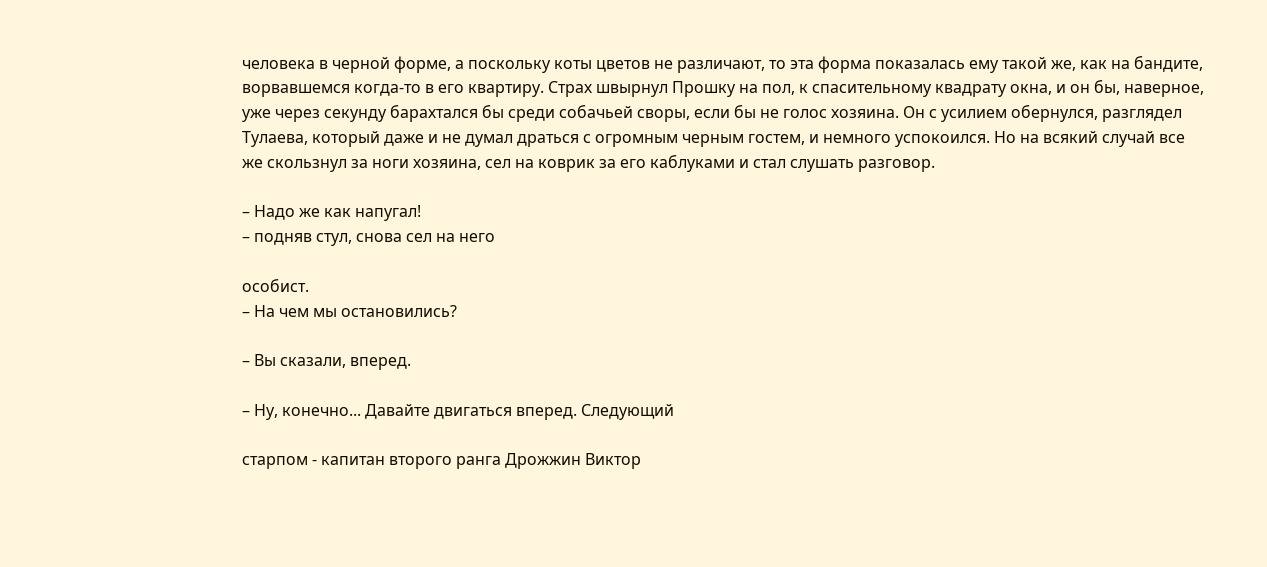человека в черной форме, а поскольку коты цветов не различают, то эта форма показалась ему такой же, как на бандите, ворвавшемся когда-то в его квартиру. Страх швырнул Прошку на пол, к спасительному квадрату окна, и он бы, наверное, уже через секунду барахтался бы среди собачьей своры, если бы не голос хозяина. Он с усилием обернулся, разглядел Тулаева, который даже и не думал драться с огромным черным гостем, и немного успокоился. Но на всякий случай все же скользнул за ноги хозяина, сел на коврик за его каблуками и стал слушать разговор.

– Надо же как напугал!
– подняв стул, снова сел на него

особист.
– На чем мы остановились?

– Вы сказали, вперед.

– Ну, конечно... Давайте двигаться вперед. Следующий

старпом - капитан второго ранга Дрожжин Виктор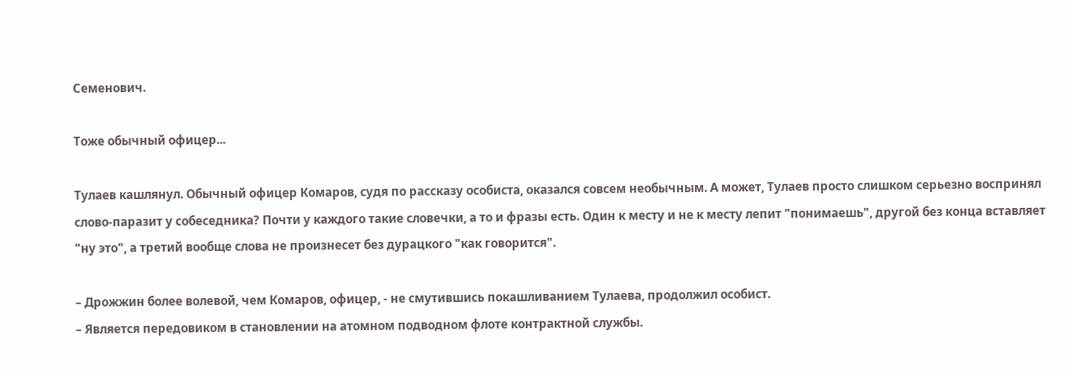Семенович.

Тоже обычный офицер...

Тулаев кашлянул. Обычный офицер Комаров, судя по рассказу особиста, оказался совсем необычным. А может, Тулаев просто слишком серьезно воспринял слово-паразит у собеседника? Почти у каждого такие словечки, а то и фразы есть. Один к месту и не к месту лепит "понимаешь", другой без конца вставляет "ну это", а третий вообще слова не произнесет без дурацкого "как говорится".

– Дрожжин более волевой, чем Комаров, офицер, - не смутившись покашливанием Тулаева, продолжил особист.
– Является передовиком в становлении на атомном подводном флоте контрактной службы.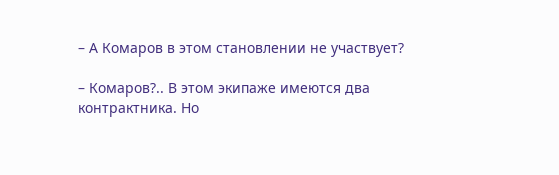– А Комаров в этом становлении не участвует?

– Комаров?.. В этом экипаже имеются два контрактника. Но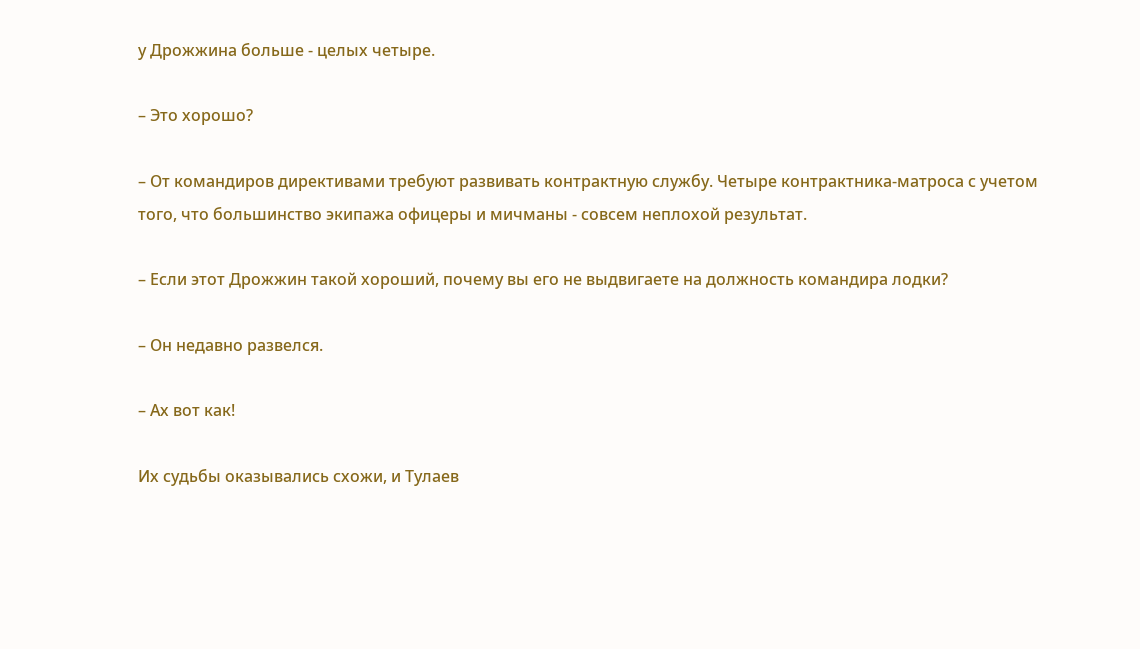у Дрожжина больше - целых четыре.

– Это хорошо?

– От командиров директивами требуют развивать контрактную службу. Четыре контрактника-матроса с учетом того, что большинство экипажа офицеры и мичманы - совсем неплохой результат.

– Если этот Дрожжин такой хороший, почему вы его не выдвигаете на должность командира лодки?

– Он недавно развелся.

– Ах вот как!

Их судьбы оказывались схожи, и Тулаев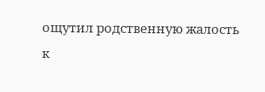ощутил родственную жалость к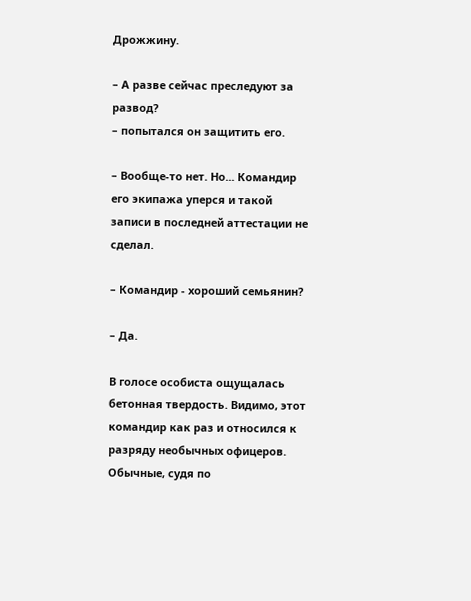Дрожжину.

– А разве сейчас преследуют за развод?
– попытался он защитить его.

– Вообще-то нет. Но... Командир его экипажа уперся и такой записи в последней аттестации не сделал.

– Командир - хороший семьянин?

– Да.

В голосе особиста ощущалась бетонная твердость. Видимо, этот командир как раз и относился к разряду необычных офицеров. Обычные, судя по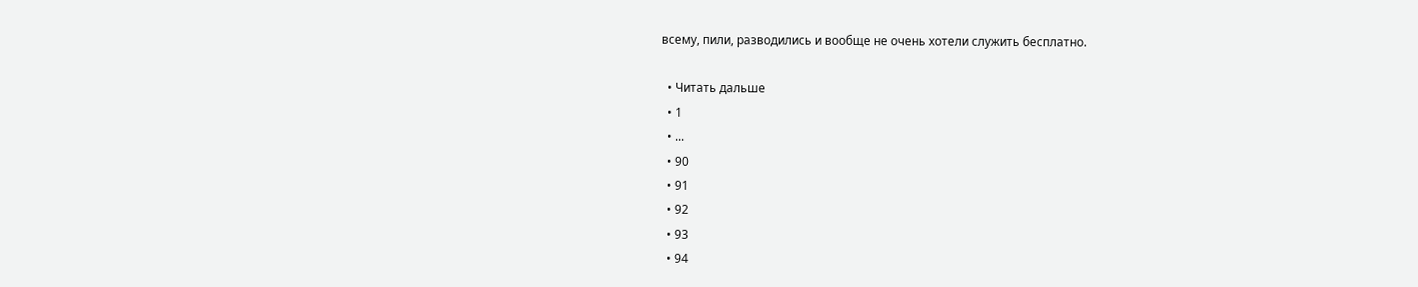всему, пили, разводились и вообще не очень хотели служить бесплатно.

  • Читать дальше
  • 1
  • ...
  • 90
  • 91
  • 92
  • 93
  • 94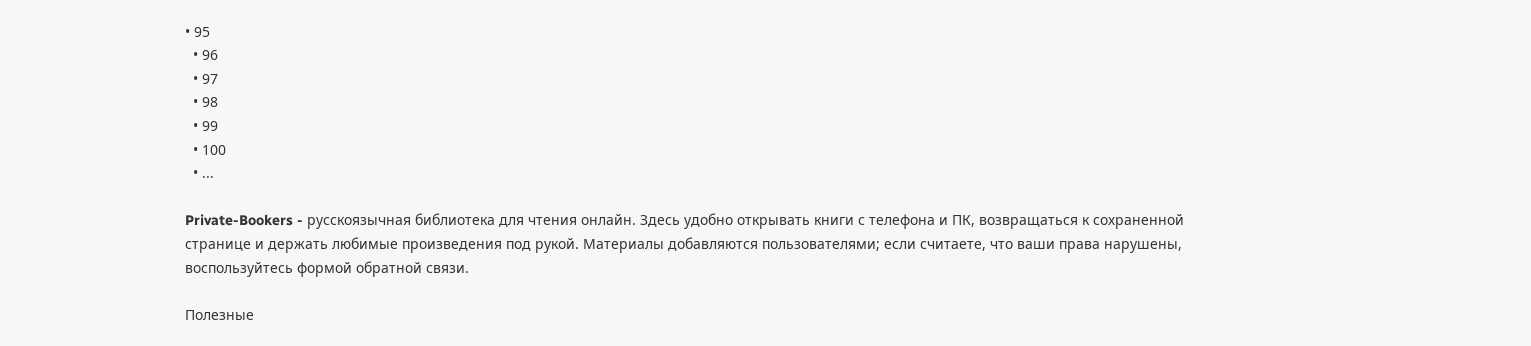• 95
  • 96
  • 97
  • 98
  • 99
  • 100
  • ...

Private-Bookers - русскоязычная библиотека для чтения онлайн. Здесь удобно открывать книги с телефона и ПК, возвращаться к сохраненной странице и держать любимые произведения под рукой. Материалы добавляются пользователями; если считаете, что ваши права нарушены, воспользуйтесь формой обратной связи.

Полезные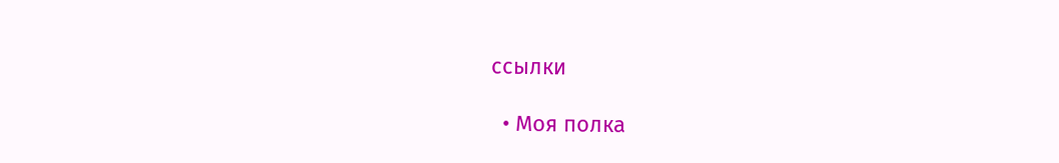ссылки

  • Моя полка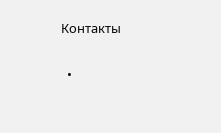Контакты

  •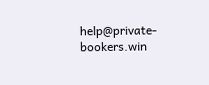help@private-bookers.win